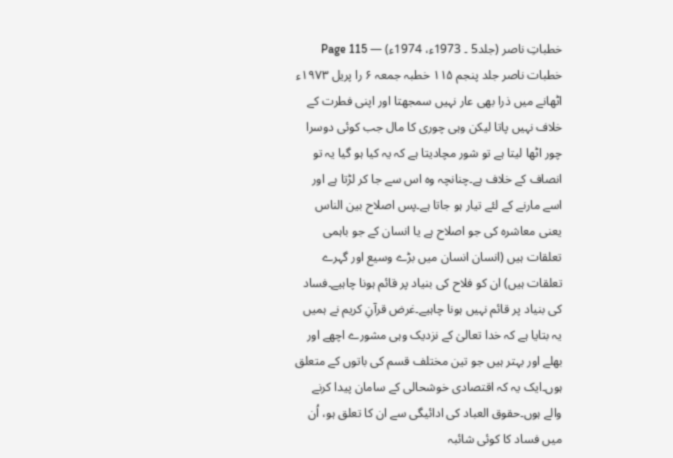خطباتِ ناصر (جلد5 ۔ 1973ء، 1974ء) — Page 115
خطبات ناصر جلد پنجم ۱۱۵ خطبہ جمعہ ۶ را پریل ۱۹۷۳ء اٹھانے میں ذرا بھی عار نہیں سمجھتا اور اپنی فطرت کے خلاف نہیں پاتا لیکن وہی چوری کا مال جب کوئی دوسرا چور اٹھا لیتا ہے تو شور مچادیتا ہے کہ یہ کیا ہو گیا یہ تو انصاف کے خلاف ہے۔چنانچہ وہ اس سے جا کر لڑتا ہے اور اسے مارنے کے لئے تیار ہو جاتا ہے۔پس اصلاح بین الناس یعنی معاشرہ کی جو اصلاح ہے یا انسان کے جو باہمی تعلقات ہیں (انسان انسان میں بڑے وسیع اور گہرے تعلقات ہیں) ان کو فلاح کی بنیاد پر قائم ہونا چاہیے۔فساد کی بنیاد پر قائم نہیں ہونا چاہیے۔غرض قرآنِ کریم نے ہمیں یہ بتایا ہے کہ خدا تعالیٰ کے نزدیک وہی مشورے اچھے اور بھلے اور بہتر ہیں جو تین مختلف قسم کی باتوں کے متعلق ہوں۔ایک یہ کہ اقتصادی خوشحالی کے سامان پیدا کرنے والے ہوں۔حقوق العباد کی ادائیگی سے ان کا تعلق ہو، اُن میں فساد کا کوئی شائبہ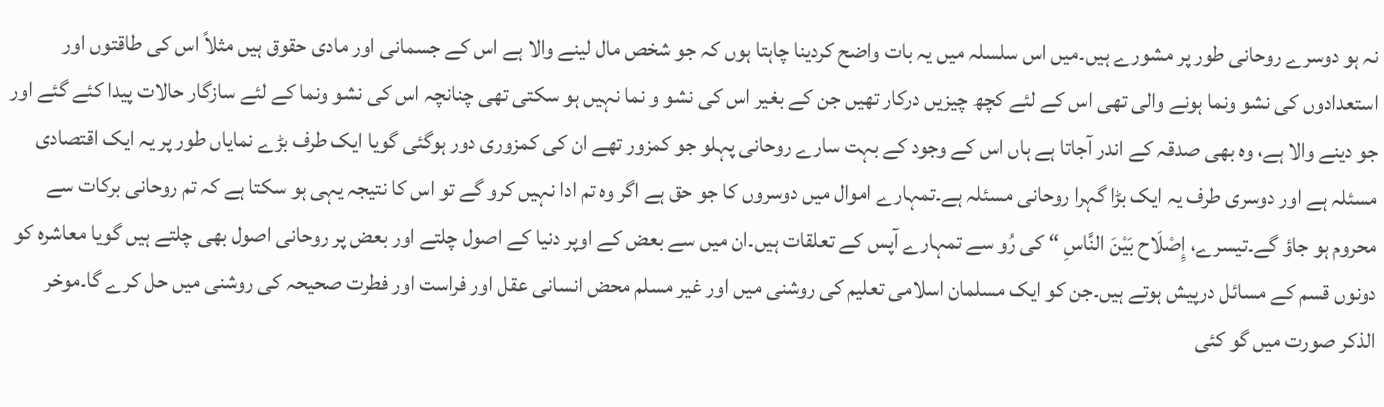نہ ہو دوسرے روحانی طور پر مشورے ہیں۔میں اس سلسلہ میں یہ بات واضح کردینا چاہتا ہوں کہ جو شخص مال لینے والا ہے اس کے جسمانی اور مادی حقوق ہیں مثلاً اس کی طاقتوں اور استعدادوں کی نشو ونما ہونے والی تھی اس کے لئے کچھ چیزیں درکار تھیں جن کے بغیر اس کی نشو و نما نہیں ہو سکتی تھی چنانچہ اس کی نشو ونما کے لئے سازگار حالات پیدا کئے گئے اور جو دینے والا ہے، وہ بھی صدقہ کے اندر آجاتا ہے ہاں اس کے وجود کے بہت سارے روحانی پہلو جو کمزور تھے ان کی کمزوری دور ہوگئی گویا ایک طرف بڑے نمایاں طور پر یہ ایک اقتصادی مسئلہ ہے اور دوسری طرف یہ ایک بڑا گہرا روحانی مسئلہ ہے۔تمہارے اموال میں دوسروں کا جو حق ہے اگر وہ تم ادا نہیں کرو گے تو اس کا نتیجہ یہی ہو سکتا ہے کہ تم روحانی برکات سے محروم ہو جاؤ گے۔تیسرے، إِصْلَاح بَيْنَ النَّاسِ “ کی رُو سے تمہارے آپس کے تعلقات ہیں۔ان میں سے بعض کے اوپر دنیا کے اصول چلتے اور بعض پر روحانی اصول بھی چلتے ہیں گویا معاشرہ کو دونوں قسم کے مسائل درپیش ہوتے ہیں۔جن کو ایک مسلمان اسلامی تعلیم کی روشنی میں اور غیر مسلم محض انسانی عقل اور فراست اور فطرت صحیحہ کی روشنی میں حل کرے گا۔موخر الذکر صورت میں گو کئی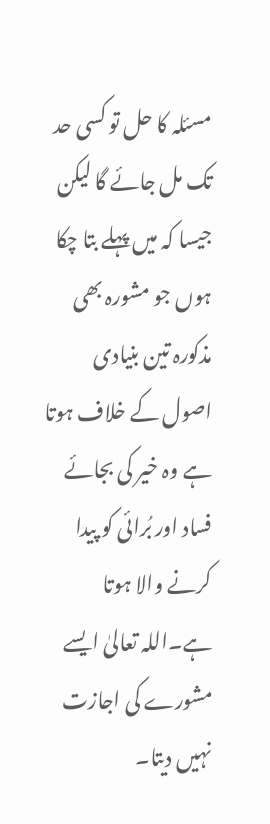مسئلہ کا حل تو کسی حد تک مل جائے گا لیکن جیسا کہ میں پہلے بتا چکا ہوں جو مشورہ بھی مذکورہ تین بنیادی اصول کے خلاف ہوتا ہے وہ خیر کی بجائے فساد اور بُرائی کو پیدا کرنے والا ہوتا ہے۔اللہ تعالیٰ ایسے مشورے کی اجازت نہیں دیتا۔